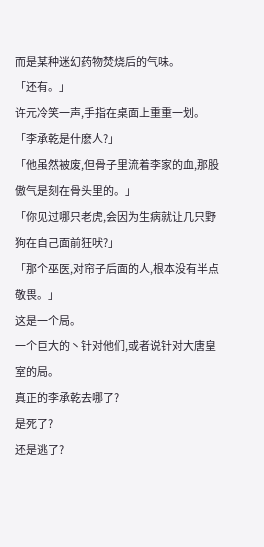而是某种迷幻药物焚烧后的气味。
「还有。」
许元冷笑一声,手指在桌面上重重一划。
「李承乾是什麽人?」
「他虽然被废,但骨子里流着李家的血,那股傲气是刻在骨头里的。」
「你见过哪只老虎,会因为生病就让几只野狗在自己面前狂吠?」
「那个巫医,对帘子后面的人,根本没有半点敬畏。」
这是一个局。
一个巨大的丶针对他们,或者说针对大唐皇室的局。
真正的李承乾去哪了?
是死了?
还是逃了?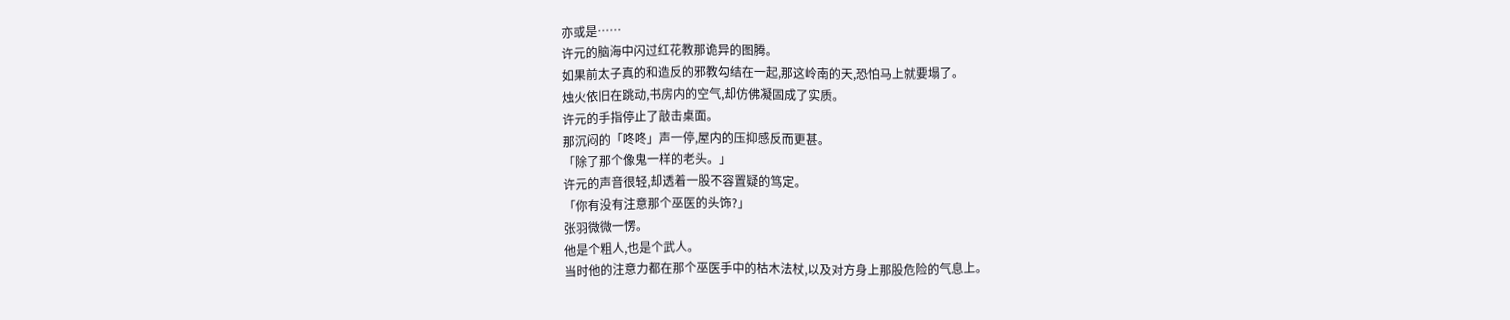亦或是……
许元的脑海中闪过红花教那诡异的图腾。
如果前太子真的和造反的邪教勾结在一起,那这岭南的天,恐怕马上就要塌了。
烛火依旧在跳动,书房内的空气,却仿佛凝固成了实质。
许元的手指停止了敲击桌面。
那沉闷的「咚咚」声一停,屋内的压抑感反而更甚。
「除了那个像鬼一样的老头。」
许元的声音很轻,却透着一股不容置疑的笃定。
「你有没有注意那个巫医的头饰?」
张羽微微一愣。
他是个粗人,也是个武人。
当时他的注意力都在那个巫医手中的枯木法杖,以及对方身上那股危险的气息上。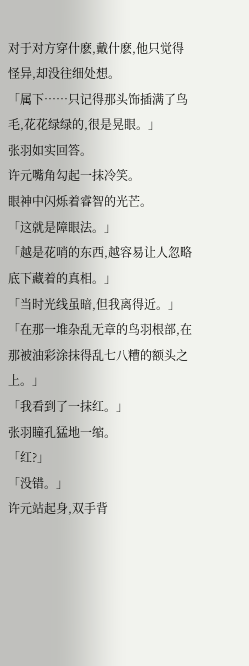对于对方穿什麽,戴什麽,他只觉得怪异,却没往细处想。
「属下……只记得那头饰插满了鸟毛,花花绿绿的,很是晃眼。」
张羽如实回答。
许元嘴角勾起一抹冷笑。
眼神中闪烁着睿智的光芒。
「这就是障眼法。」
「越是花哨的东西,越容易让人忽略底下藏着的真相。」
「当时光线虽暗,但我离得近。」
「在那一堆杂乱无章的鸟羽根部,在那被油彩涂抹得乱七八糟的额头之上。」
「我看到了一抹红。」
张羽瞳孔猛地一缩。
「红?」
「没错。」
许元站起身,双手背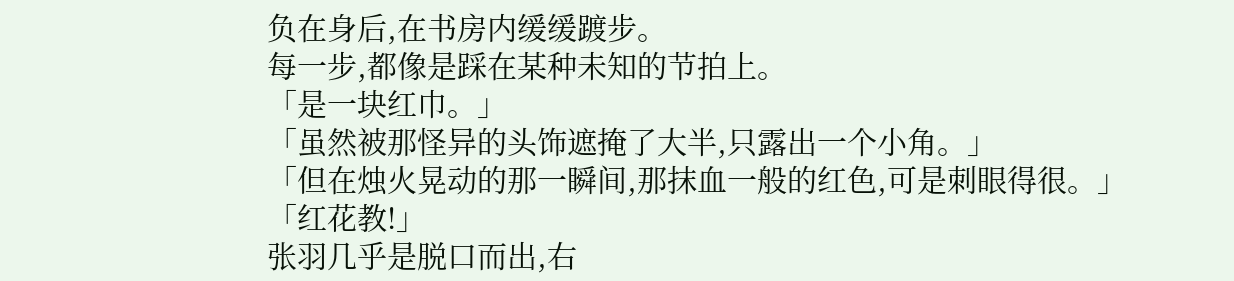负在身后,在书房内缓缓踱步。
每一步,都像是踩在某种未知的节拍上。
「是一块红巾。」
「虽然被那怪异的头饰遮掩了大半,只露出一个小角。」
「但在烛火晃动的那一瞬间,那抹血一般的红色,可是刺眼得很。」
「红花教!」
张羽几乎是脱口而出,右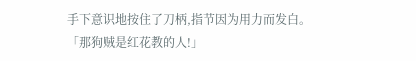手下意识地按住了刀柄,指节因为用力而发白。
「那狗贼是红花教的人!」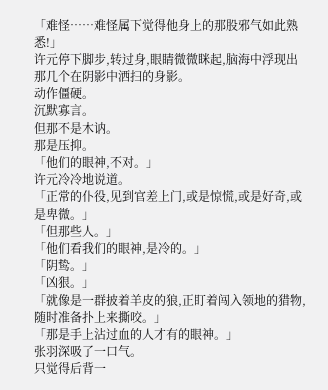「难怪……难怪属下觉得他身上的那股邪气如此熟悉!」
许元停下脚步,转过身,眼睛微微眯起,脑海中浮现出那几个在阴影中洒扫的身影。
动作僵硬。
沉默寡言。
但那不是木讷。
那是压抑。
「他们的眼神,不对。」
许元冷冷地说道。
「正常的仆役,见到官差上门,或是惊慌,或是好奇,或是卑微。」
「但那些人。」
「他们看我们的眼神,是冷的。」
「阴鸷。」
「凶狠。」
「就像是一群披着羊皮的狼,正盯着闯入领地的猎物,随时准备扑上来撕咬。」
「那是手上沾过血的人才有的眼神。」
张羽深吸了一口气。
只觉得后背一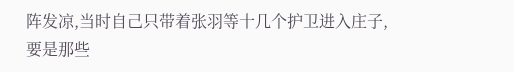阵发凉,当时自己只带着张羽等十几个护卫进入庄子,要是那些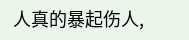人真的暴起伤人,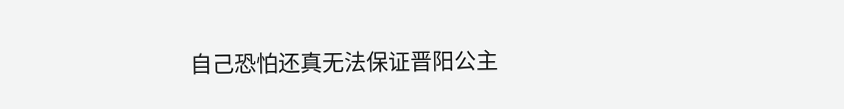自己恐怕还真无法保证晋阳公主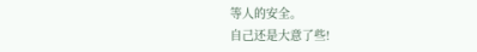等人的安全。
自己还是大意了些!